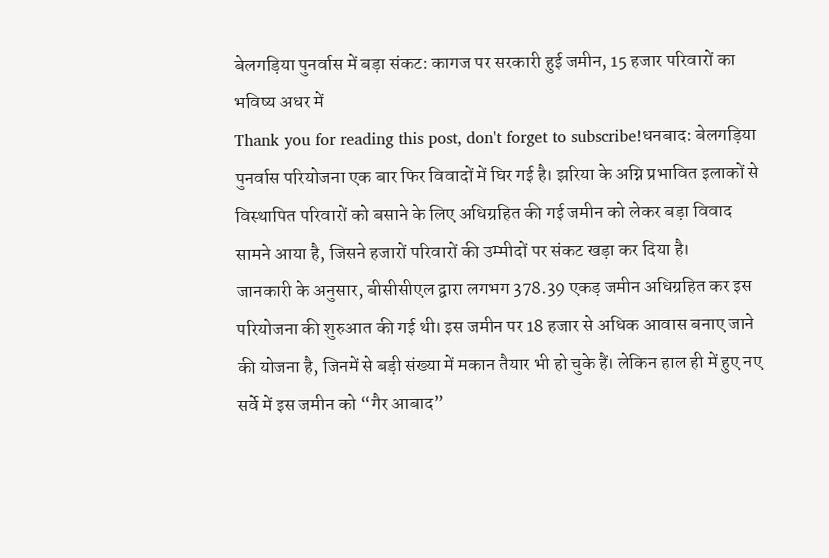बेलगड़िया पुनर्वास में बड़ा संकट: कागज पर सरकारी हुई जमीन, 15 हजार परिवारों का भविष्य अधर में
Thank you for reading this post, don't forget to subscribe!धनबाद: बेलगड़िया पुनर्वास परियोजना एक बार फिर विवादों में घिर गई है। झरिया के अग्नि प्रभावित इलाकों से विस्थापित परिवारों को बसाने के लिए अधिग्रहित की गई जमीन को लेकर बड़ा विवाद सामने आया है, जिसने हजारों परिवारों की उम्मीदों पर संकट खड़ा कर दिया है।
जानकारी के अनुसार, बीसीसीएल द्वारा लगभग 378.39 एकड़ जमीन अधिग्रहित कर इस परियोजना की शुरुआत की गई थी। इस जमीन पर 18 हजार से अधिक आवास बनाए जाने की योजना है, जिनमें से बड़ी संख्या में मकान तैयार भी हो चुके हैं। लेकिन हाल ही में हुए नए सर्वे में इस जमीन को “गैर आबाद”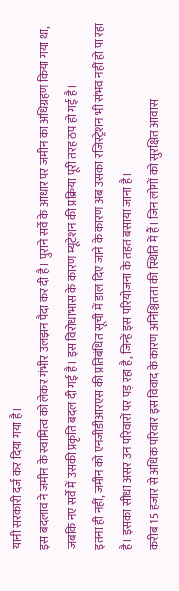यानी सरकारी दर्ज कर दिया गया है।
इस बदलाव ने जमीन के स्वामित्व को लेकर गंभीर उलझन पैदा कर दी है। पुराने सर्वे के आधार पर जमीन का अधिग्रहण किया गया था, जबकि नए सर्वे में उसकी प्रकृति बदल दी गई है। इस विरोधाभास के कारण म्यूटेशन की प्रक्रिया पूरी तरह ठप हो गई है।
इतना ही नहीं, जमीन को एनजीडीआरएस की प्रतिबंधित सूची में डाल दिए जाने के कारण अब उसका रजिस्ट्रेशन भी संभव नहीं हो पा रहा है। इसका सीधा असर उन परिवारों पर पड़ रहा है, जिन्हें इस परियोजना के तहत बसाया जाना है।
करीब 15 हजार से अधिक परिवार इस विवाद के कारण अनिश्चितता की स्थिति में हैं। जिन लोगों को सुरक्षित आवास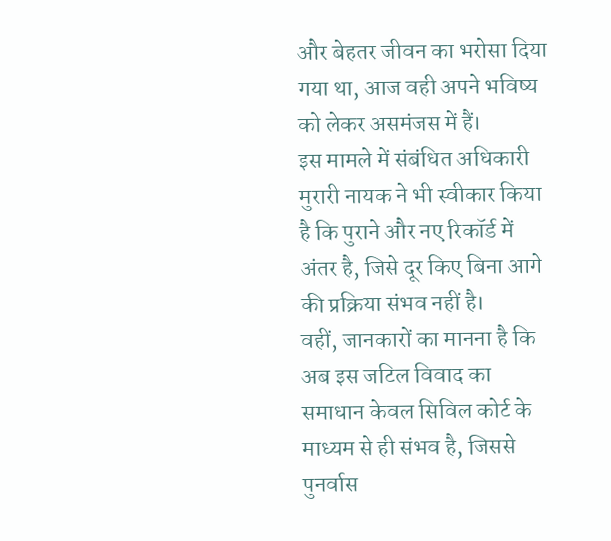और बेहतर जीवन का भरोसा दिया गया था, आज वही अपने भविष्य को लेकर असमंजस में हैं।
इस मामले में संबंधित अधिकारी मुरारी नायक ने भी स्वीकार किया है कि पुराने और नए रिकॉर्ड में अंतर है, जिसे दूर किए बिना आगे की प्रक्रिया संभव नहीं है।
वहीं, जानकारों का मानना है कि अब इस जटिल विवाद का समाधान केवल सिविल कोर्ट के माध्यम से ही संभव है, जिससे पुनर्वास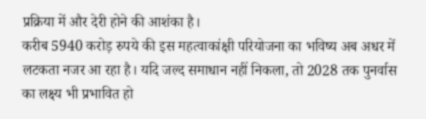प्रक्रिया में और देरी होने की आशंका है।
करीब 5940 करोड़ रुपये की इस महत्वाकांक्षी परियोजना का भविष्य अब अधर में लटकता नजर आ रहा है। यदि जल्द समाधान नहीं निकला, तो 2028 तक पुनर्वास का लक्ष्य भी प्रभावित हो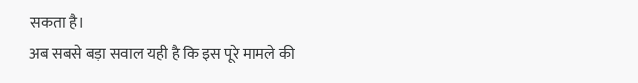सकता है।
अब सबसे बड़ा सवाल यही है कि इस पूरे मामले की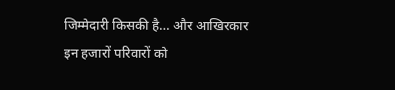जिम्मेदारी किसकी है… और आखिरकार इन हजारों परिवारों को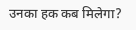उनका हक कब मिलेगा?